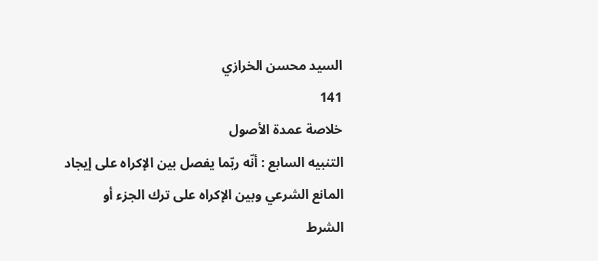السيد محسن الخرازي
141
خلاصة عمدة الأصول
التنبيه السابع : أنّه ربّما يفصل بين الإكراه على إيجاد المانع الشرعي وبين الإكراه على ترك الجزء أو الشرط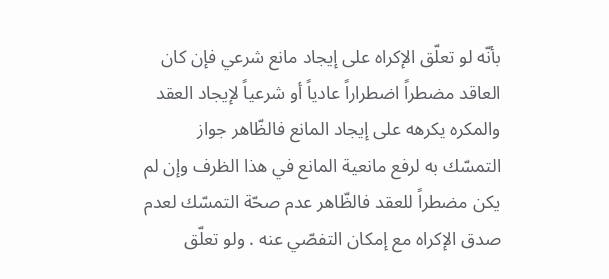بأنّه لو تعلّق الإكراه على إيجاد مانع شرعي فإن كان العاقد مضطراً اضطراراً عادياً أو شرعياً لإيجاد العقد والمكره يكرهه على إيجاد المانع فالظّاهر جواز التمسّك به لرفع مانعية المانع في هذا الظرف وإن لم يكن مضطراً للعقد فالظّاهر عدم صحّة التمسّك لعدم صدق الإكراه مع إمكان التفصّي عنه . ولو تعلّق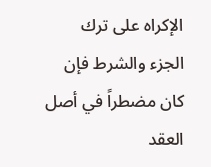الإكراه على ترك الجزء والشرط فإن كان مضطراً في أصل العقد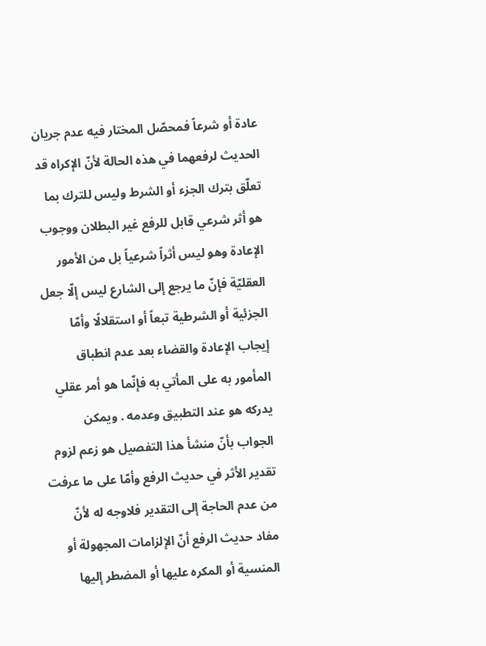عادة أو شرعاً فمحصّل المختار فيه عدم جريان الحديث لرفعهما في هذه الحالة لأنّ الإكراه قد تعلّق بترك الجزء أو الشرط وليس للترك بما هو أثر شرعي قابل للرفع غير البطلان ووجوب الإعادة وهو ليس أثراً شرعياً بل من الأمور العقليّة فإنّ ما يرجع إلى الشارع ليس إلّا جعل الجزئية أو الشرطية تبعاً أو استقلالًا وأمّا إيجاب الإعادة والقضاء بعد عدم انطباق المأمور به على المأتي به فإنّما هو أمر عقلي يدركه هو عند التطبيق وعدمه . ويمكن الجواب بأنّ منشأ هذا التفصيل هو زعم لزوم تقدير الأثر في حديث الرفع وأمّا على ما عرفت من عدم الحاجة إلى التقدير فلاوجه له لأنّ مفاد حديث الرفع أنّ الإلزامات المجهولة أو المنسية أو المكره عليها أو المضطر إليها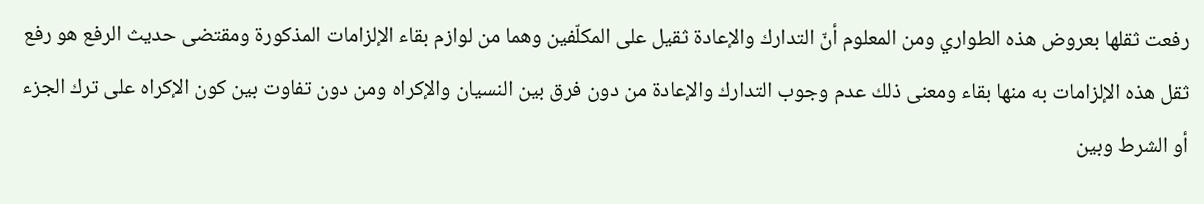رفعت ثقلها بعروض هذه الطواري ومن المعلوم أنّ التدارك والإعادة ثقيل على المكلّفين وهما من لوازم بقاء الإلزامات المذكورة ومقتضى حديث الرفع هو رفع ثقل هذه الإلزامات به منها بقاء ومعنى ذلك عدم وجوب التدارك والإعادة من دون فرق بين النسيان والإكراه ومن دون تفاوت بين كون الإكراه على ترك الجزء أو الشرط وبين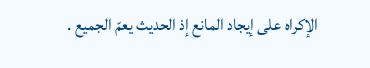الإكراه على إيجاد المانع إذ الحديث يعمّ الجميع .